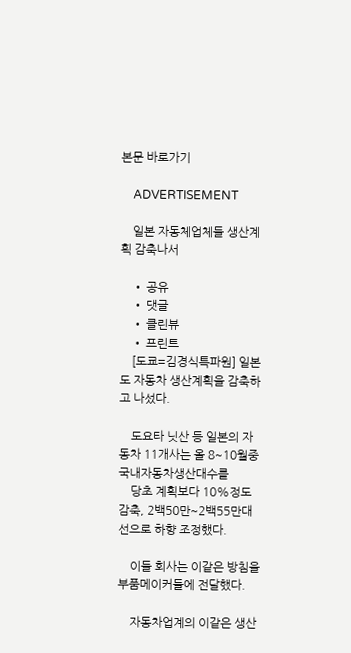본문 바로가기

    ADVERTISEMENT

    일본 자동체업체들 생산계획 감축나서

    • 공유
    • 댓글
    • 클린뷰
    • 프린트
    [도쿄=김경식특파원] 일본도 자동차 생산계획을 감축하고 나섰다.

    도요타 닛산 등 일본의 자동차 11개사는 올 8~10월중 국내자동차생산대수를
    당초 계획보다 10%정도 감축, 2백50만~2백55만대선으로 하향 조정했다.

    이들 회사는 이같은 방침을 부품메이커들에 전달했다.

    자동차업계의 이같은 생산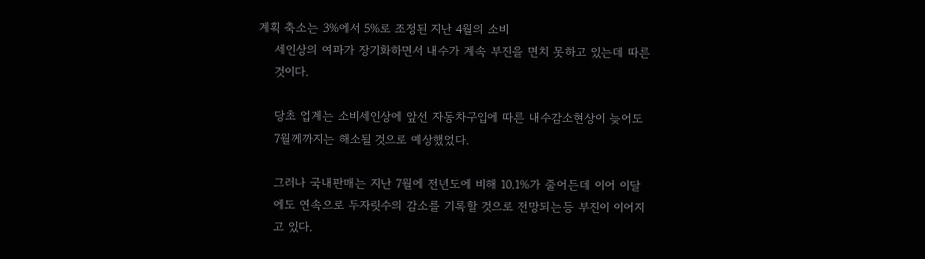계획 축소는 3%에서 5%로 조정된 지난 4월의 소비
    세인상의 여파가 장기화하면서 내수가 계속 부진을 면치 못하고 있는데 따른
    것이다.

    당초 업계는 소비세인상에 앞선 자동차구입에 따른 내수감소현상이 늦어도
    7월께까지는 해소될 것으로 예상했었다.

    그러나 국내판매는 지난 7월에 전년도에 비해 10.1%가 줄어든데 이어 이달
    에도 연속으로 두자릿수의 감소를 기록할 것으로 전망되는등 부진이 이어지
    고 있다.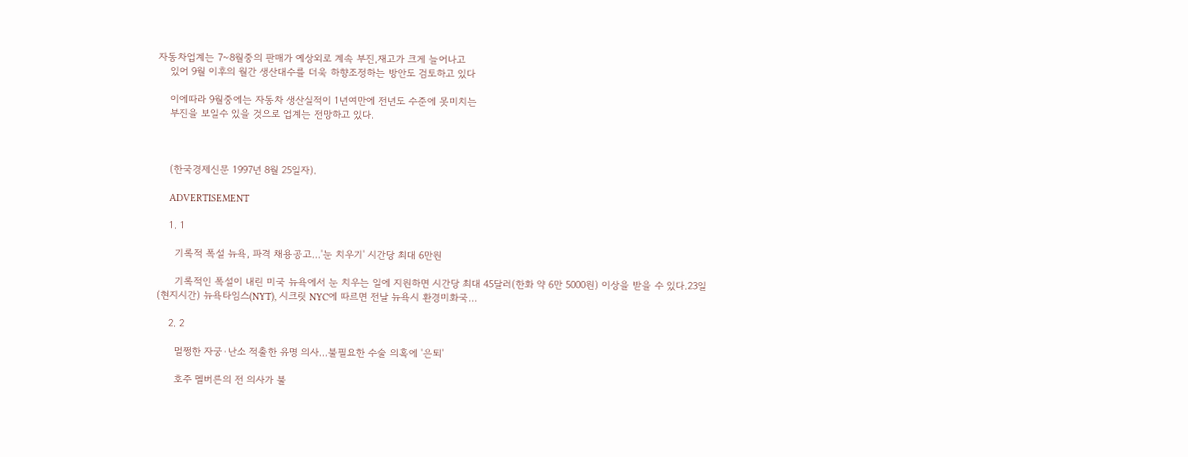자동차업계는 7~8월중의 판매가 예상외로 계속 부진,재고가 크게 늘어나고
    있어 9월 이후의 월간 생산대수를 더욱 하향조정하는 방안도 검토하고 있다

    이에따라 9월중에는 자동차 생산실적이 1년여만에 전년도 수준에 못미치는
    부진을 보일수 있을 것으로 업계는 전망하고 있다.



    (한국경제신문 1997년 8월 25일자).

    ADVERTISEMENT

    1. 1

      기록적 폭설 뉴욕, 파격 채용공고…'눈 치우기' 시간당 최대 6만원

      기록적인 폭설이 내린 미국 뉴욕에서 눈 치우는 일에 지원하면 시간당 최대 45달러(한화 약 6만 5000원) 이상을 받을 수 있다.23일(현지시간) 뉴욕타임스(NYT), 시크릿 NYC에 따르면 전날 뉴욕시 환경미화국...

    2. 2

      멀쩡한 자궁·난소 적출한 유명 의사…불필요한 수술 의혹에 '은퇴'

      호주 멜버른의 전 의사가 불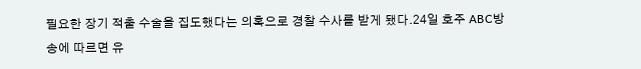필요한 장기 적출 수술을 집도했다는 의혹으로 경찰 수사를 받게 됐다.24일 호주 ABC방송에 따르면 유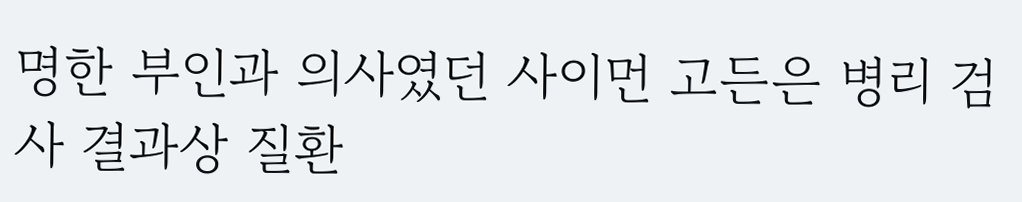명한 부인과 의사였던 사이먼 고든은 병리 검사 결과상 질환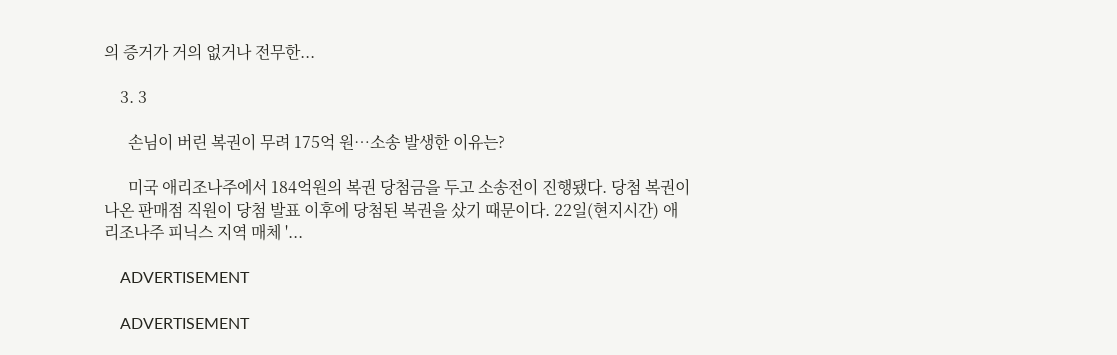의 증거가 거의 없거나 전무한...

    3. 3

      손님이 버린 복권이 무려 175억 원…소송 발생한 이유는?

      미국 애리조나주에서 184억원의 복권 당첨금을 두고 소송전이 진행됐다. 당첨 복권이 나온 판매점 직원이 당첨 발표 이후에 당첨된 복권을 샀기 때문이다. 22일(현지시간) 애리조나주 피닉스 지역 매체 '...

    ADVERTISEMENT

    ADVERTISEMENT